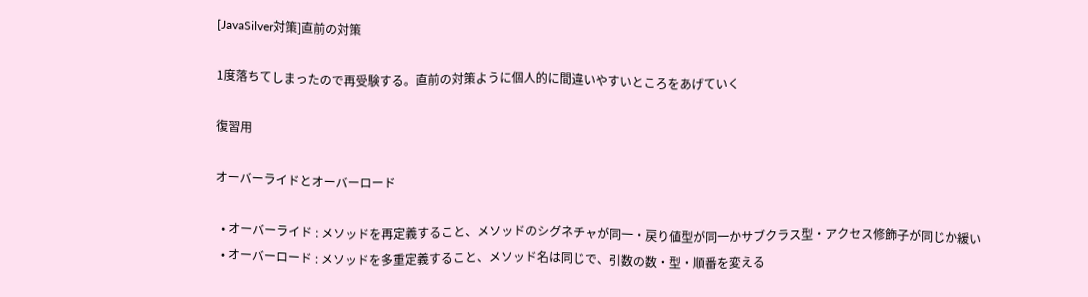[JavaSilver対策]直前の対策

1度落ちてしまったので再受験する。直前の対策ように個人的に間違いやすいところをあげていく

復習用

オーバーライドとオーバーロード

  • オーバーライド : メソッドを再定義すること、メソッドのシグネチャが同一・戻り値型が同一かサブクラス型・アクセス修飾子が同じか緩い
  • オーバーロード : メソッドを多重定義すること、メソッド名は同じで、引数の数・型・順番を変える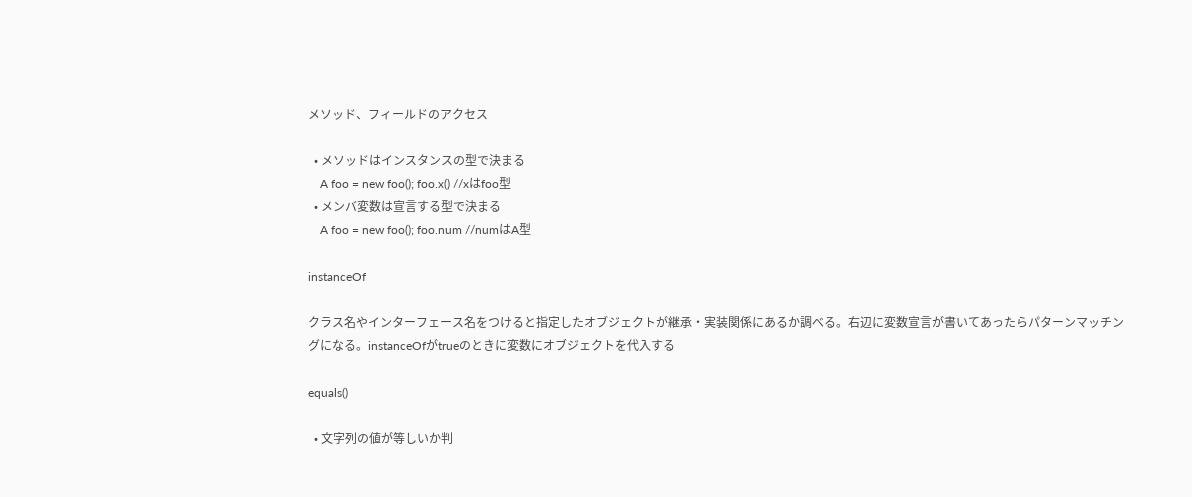メソッド、フィールドのアクセス

  • メソッドはインスタンスの型で決まる
    A foo = new foo(); foo.x() //xはfoo型
  • メンバ変数は宣言する型で決まる
    A foo = new foo(); foo.num //numはA型

instanceOf

クラス名やインターフェース名をつけると指定したオブジェクトが継承・実装関係にあるか調べる。右辺に変数宣言が書いてあったらパターンマッチングになる。instanceOfがtrueのときに変数にオブジェクトを代入する

equals()

  • 文字列の値が等しいか判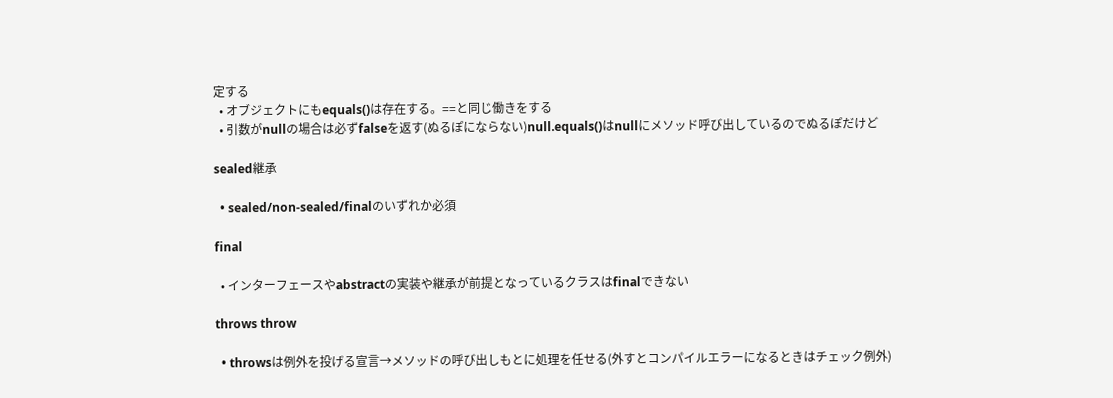定する
  • オブジェクトにもequals()は存在する。==と同じ働きをする
  • 引数がnullの場合は必ずfalseを返す(ぬるぽにならない)null.equals()はnullにメソッド呼び出しているのでぬるぽだけど

sealed継承

  • sealed/non-sealed/finalのいずれか必須

final

  • インターフェースやabstractの実装や継承が前提となっているクラスはfinalできない

throws throw

  • throwsは例外を投げる宣言→メソッドの呼び出しもとに処理を任せる(外すとコンパイルエラーになるときはチェック例外)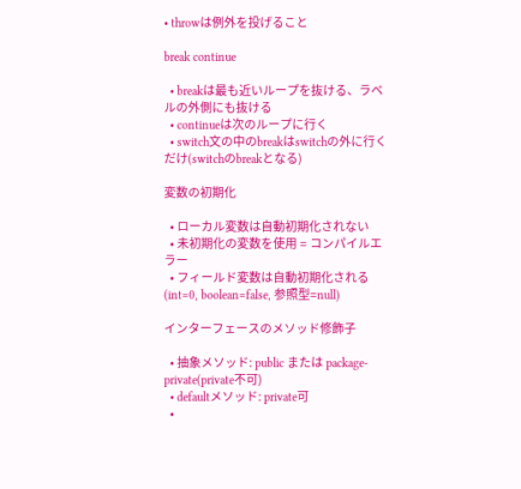• throwは例外を投げること

break continue

  • breakは最も近いループを抜ける、ラベルの外側にも抜ける
  • continueは次のループに行く
  • switch文の中のbreakはswitchの外に行くだけ(switchのbreakとなる)

変数の初期化

  • ローカル変数は自動初期化されない
  • 未初期化の変数を使用 = コンパイルエラー
  • フィールド変数は自動初期化される(int=0, boolean=false, 参照型=null)

インターフェースのメソッド修飾子

  • 抽象メソッド: public または package-private(private不可)
  • defaultメソッド: private可
  •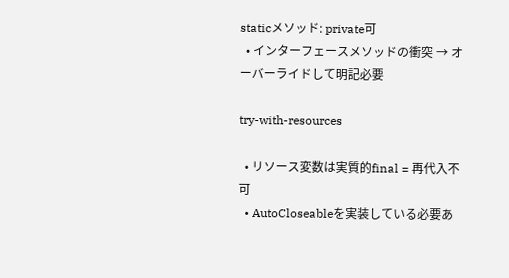staticメソッド: private可
  • インターフェースメソッドの衝突 → オーバーライドして明記必要

try-with-resources

  • リソース変数は実質的final = 再代入不可
  • AutoCloseableを実装している必要あ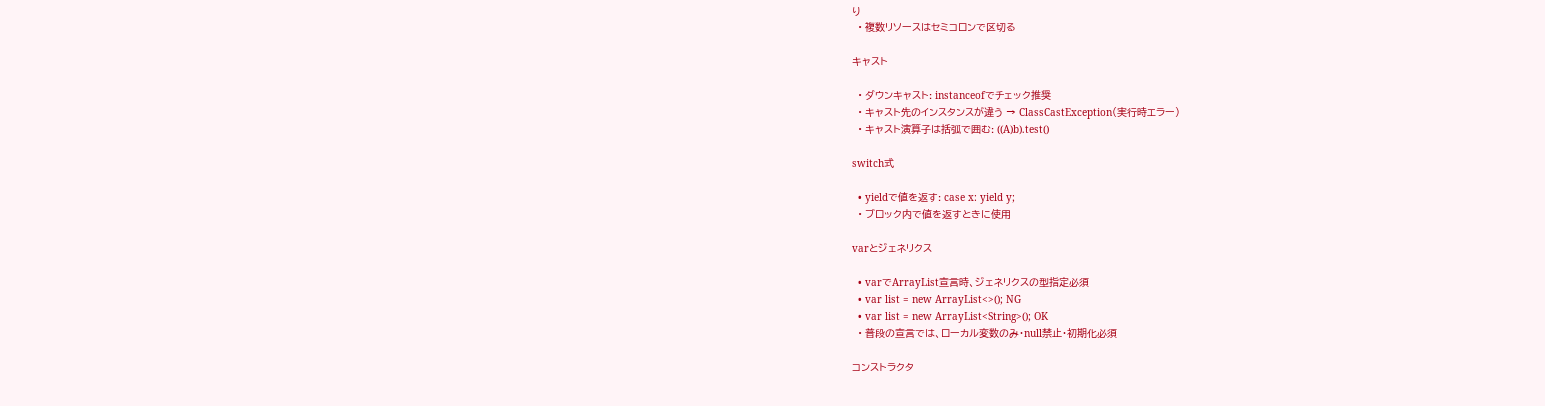り
  • 複数リソースはセミコロンで区切る

キャスト

  • ダウンキャスト: instanceofでチェック推奨
  • キャスト先のインスタンスが違う → ClassCastException(実行時エラー)
  • キャスト演算子は括弧で囲む: ((A)b).test()

switch式

  • yieldで値を返す: case x: yield y;
  • ブロック内で値を返すときに使用

varとジェネリクス

  • varでArrayList宣言時、ジェネリクスの型指定必須
  • var list = new ArrayList<>(); NG
  • var list = new ArrayList<String>(); OK
  • 普段の宣言では、ローカル変数のみ・null禁止・初期化必須

コンストラクタ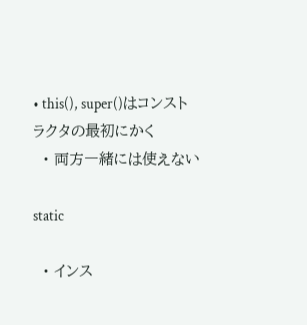• this(), super()はコンストラクタの最初にかく
  • 両方一緒には使えない

static

  • インス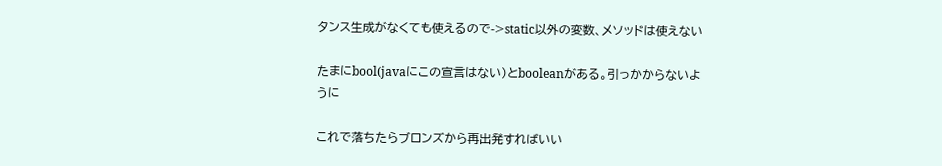タンス生成がなくても使えるので->static以外の変数、メソッドは使えない

たまにbool(javaにこの宣言はない)とbooleanがある。引っかからないように

これで落ちたらブロンズから再出発すればいい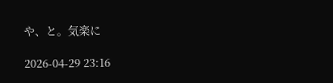や、と。気楽に

2026-04-29 23:16